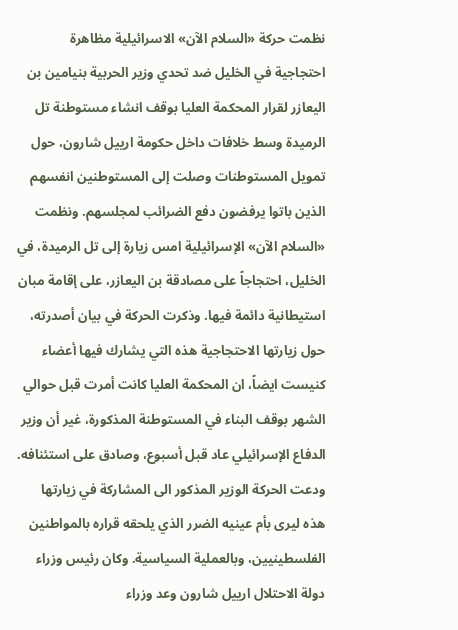نظمت حركة «السلام الآن» الاسرائيلية مظاهرة احتجاجية في الخليل ضد تحدي وزير الحربية بنيامين بن اليعازر لقرار المحكمة العليا بوقف انشاء مستوطنة تل الرميدة وسط خلافات داخل حكومة ارييل شارون، حول تمويل المستوطنات وصلت إلى المستوطنين انفسهم الذين باتوا يرفضون دفع الضرائب لمجلسهم. ونظمت «السلام الآن» الإسرائيلية امس زيارة إلى تل الرميدة، في الخليل، احتجاجاً على مصادقة بن اليعازر، على إقامة مبان استيطانية دائمة فيها. وذكرت الحركة في بيان أصدرته، حول زيارتها الاحتجاجية هذه التي يشارك فيها أعضاء كنيست ايضاً، ان المحكمة العليا كانت أمرت قبل حوالي الشهر بوقف البناء في المستوطنة المذكورة، غير أن وزير الدفاع الإسرائيلي عاد قبل أسبوع، وصادق على استئنافه. ودعت الحركة الوزير المذكور الى المشاركة في زيارتها هذه ليرى بأم عينيه الضرر الذي يلحقه قراره بالمواطنين الفلسطينيين، وبالعملية السياسية. وكان رئيس وزراء دولة الاحتلال ارييل شارون وعد وزراء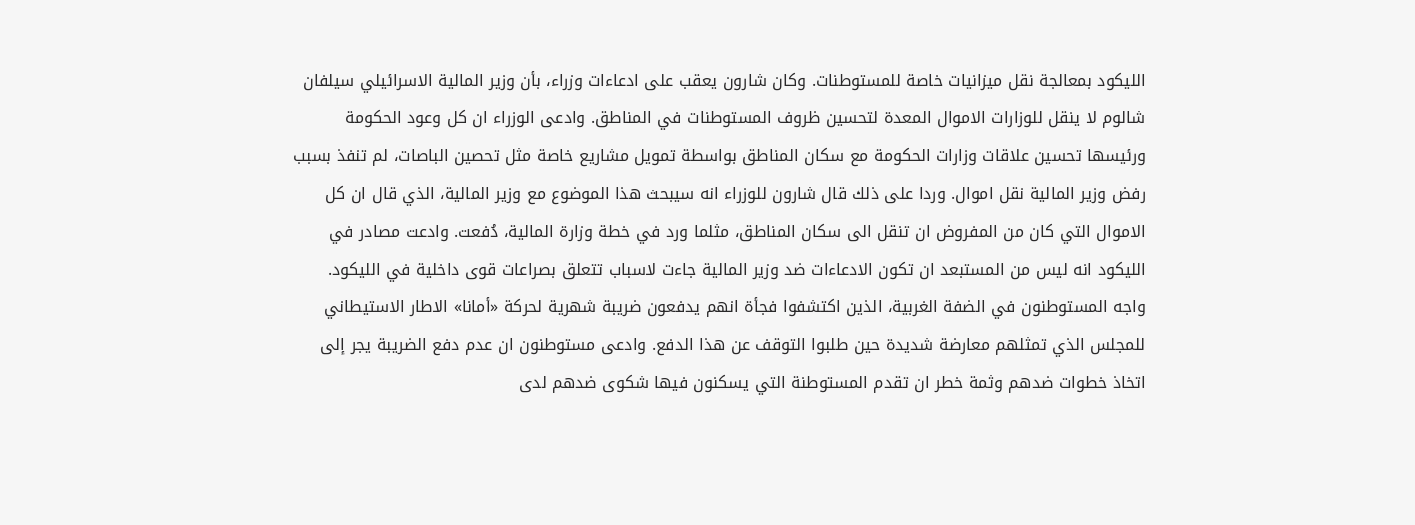الليكود بمعالجة نقل ميزانيات خاصة للمستوطنات. وكان شارون يعقب على ادعاءات وزراء، بأن وزير المالية الاسرائيلي سيلفان شالوم لا ينقل للوزارات الاموال المعدة لتحسين ظروف المستوطنات في المناطق. وادعى الوزراء ان كل وعود الحكومة ورئيسها تحسين علاقات وزارات الحكومة مع سكان المناطق بواسطة تمويل مشاريع خاصة مثل تحصين الباصات، لم تنفذ بسبب رفض وزير المالية نقل اموال. وردا على ذلك قال شارون للوزراء انه سيبحث هذا الموضوع مع وزير المالية، الذي قال ان كل الاموال التي كان من المفروض ان تنقل الى سكان المناطق، مثلما ورد في خطة وزارة المالية، دُفعت. وادعت مصادر في الليكود انه ليس من المستبعد ان تكون الادعاءات ضد وزير المالية جاءت لاسباب تتعلق بصراعات قوى داخلية في الليكود. واجه المستوطنون في الضفة الغربية، الذين اكتشفوا فجأة انهم يدفعون ضريبة شهرية لحركة «أمانا» الاطار الاستيطاني للمجلس الذي تمثلهم معارضة شديدة حين طلبوا التوقف عن هذا الدفع. وادعى مستوطنون ان عدم دفع الضريبة يجر إلى اتخاذ خطوات ضدهم وثمة خطر ان تقدم المستوطنة التي يسكنون فيها شكوى ضدهم لدى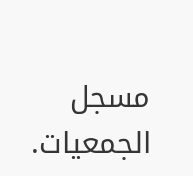مسجل الجمعيات.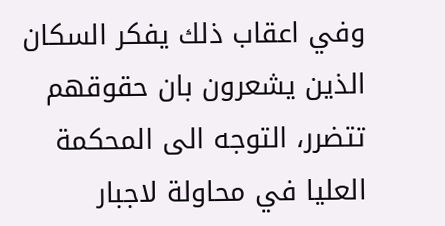وفي اعقاب ذلك يفكر السكان الذين يشعرون بان حقوقهم تتضرر، التوجه الى المحكمة العليا في محاولة لاجبار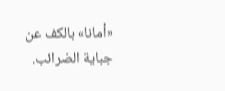«أمانا» بالكف عن جباية الضرائب.